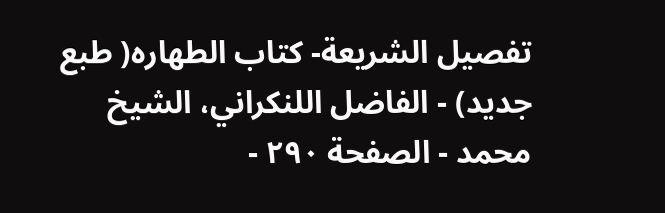تفصيل الشريعة- كتاب الطهاره( طبع جديد) - الفاضل اللنكراني، الشيخ محمد - الصفحة ٢٩٠ -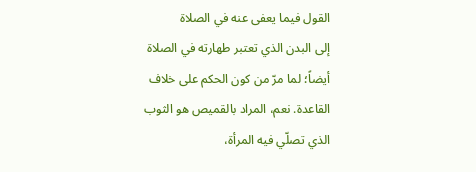القول فيما يعفى عنه في الصلاة
إلى البدن الذي تعتبر طهارته في الصلاة أيضاً؛ لما مرّ من كون الحكم على خلاف القاعدة. نعم، المراد بالقميص هو الثوب الذي تصلّي فيه المرأة،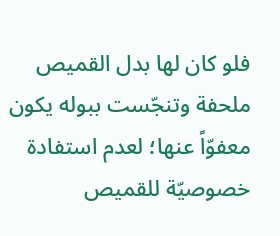فلو كان لها بدل القميص ملحفة وتنجّست ببوله يكون معفوّاً عنها؛ لعدم استفادة خصوصيّة للقميص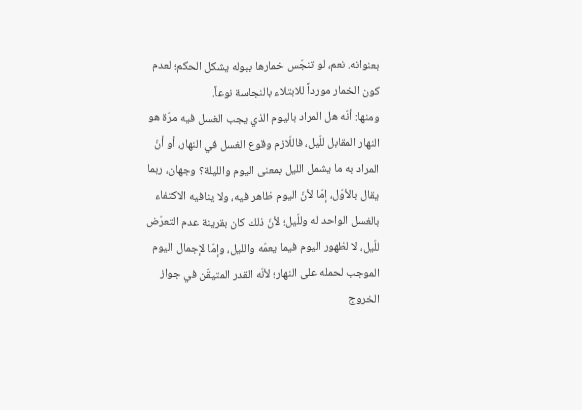بعنوانه. نعم، لو تنجّس خمارها ببوله يشكل الحكم؛ لعدم كون الخمار مورداً للابتلاء بالنجاسة نوعاً.
ومنها: أنّه هل المراد باليوم الذي يجب الغسل فيه مرّة هو النهار المقابل للّيل، فاللّازم وقوع الغسل في النهار، أو أنّ المراد به ما يشمل الليل بمعنى اليوم والليلة؟ وجهان، ربما يقال بالأوّل، إمّا لأنّ اليوم ظاهر فيه، ولا ينافيه الاكتفاء بالغسل الواحد له وللّيل؛ لأنّ ذلك كان بقرينة عدم التعرّض للّيل، لا لظهور اليوم فيما يعمّه والليل، وإمّا لإجمال اليوم الموجب لحمله على النهار؛ لأنّه القدر المتيقّن في جواز الخروج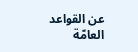عن القواعد العامّة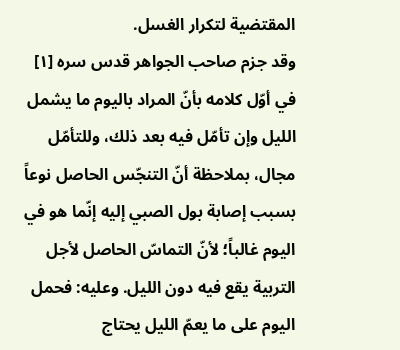المقتضية لتكرار الغسل.
وقد جزم صاحب الجواهر قدس سره [١] في أوّل كلامه بأنّ المراد باليوم ما يشمل الليل وإن تأمّل فيه بعد ذلك، وللتأمّل مجال، بملاحظة أنّ التنجّس الحاصل نوعاً بسبب إصابة بول الصبي إليه إنّما هو في اليوم غالباً؛ لأنّ التماسّ الحاصل لأجل التربية يقع فيه دون الليل. وعليه: فحمل اليوم على ما يعمّ الليل يحتاج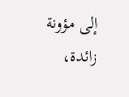إلى مؤونة زائدة،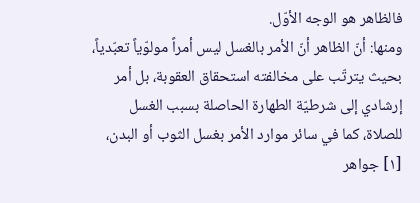فالظاهر هو الوجه الأوّل.
ومنها: أنّ الظاهر أنّ الأمر بالغسل ليس أمراً مولوّياً تعبّدياً، بحيث يترتّب على مخالفته استحقاق العقوبة، بل أمر إرشادي إلى شرطيّة الطهارة الحاصلة بسبب الغسل للصلاة، كما في سائر موارد الأمر بغسل الثوب أو البدن،
[١] جواهر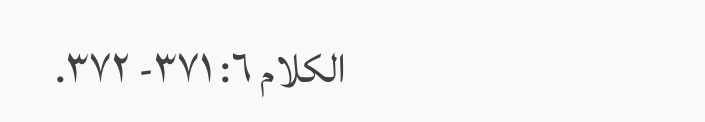الكلام ٦: ٣٧١- ٣٧٢.